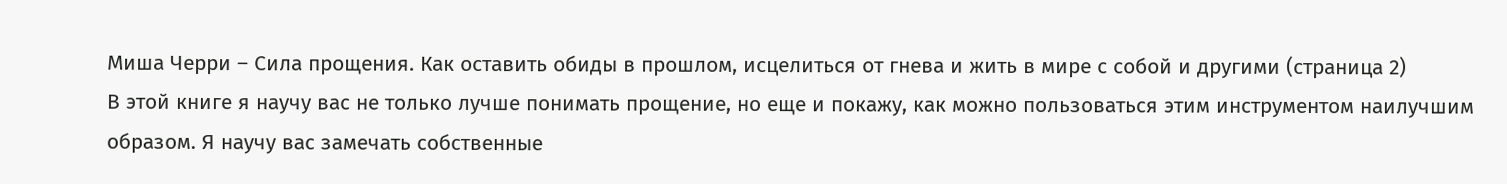Миша Черри – Сила прощения. Как оставить обиды в прошлом, исцелиться от гнева и жить в мире с собой и другими (страница 2)
В этой книге я научу вас не только лучше понимать прощение, но еще и покажу, как можно пользоваться этим инструментом наилучшим образом. Я научу вас замечать собственные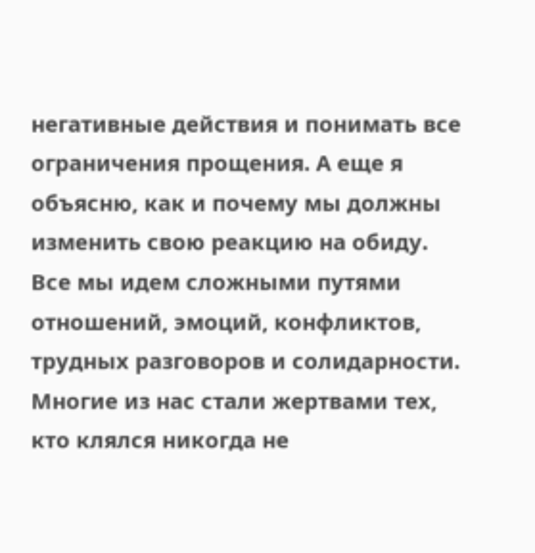негативные действия и понимать все ограничения прощения. А еще я объясню, как и почему мы должны изменить свою реакцию на обиду.
Все мы идем сложными путями отношений, эмоций, конфликтов, трудных разговоров и солидарности. Многие из нас стали жертвами тех, кто клялся никогда не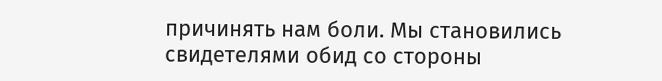причинять нам боли. Мы становились свидетелями обид со стороны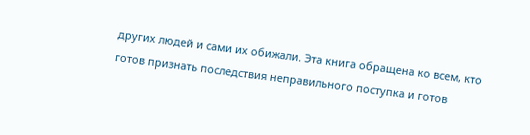других людей и сами их обижали. Эта книга обращена ко всем, кто готов признать последствия неправильного поступка и готов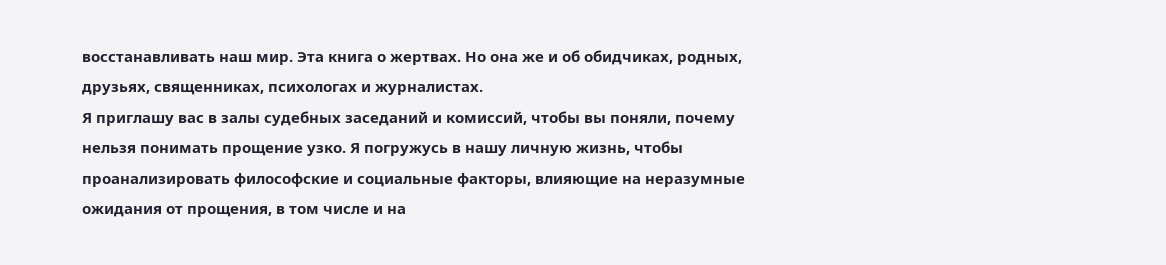восстанавливать наш мир. Эта книга о жертвах. Но она же и об обидчиках, родных, друзьях, священниках, психологах и журналистах.
Я приглашу вас в залы судебных заседаний и комиссий, чтобы вы поняли, почему нельзя понимать прощение узко. Я погружусь в нашу личную жизнь, чтобы проанализировать философские и социальные факторы, влияющие на неразумные ожидания от прощения, в том числе и на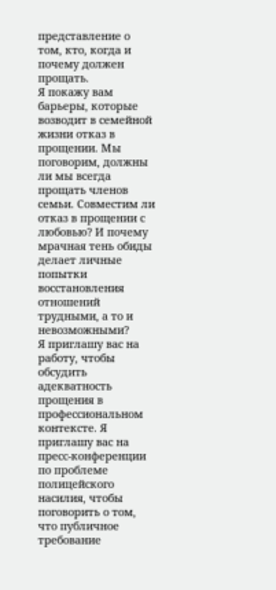представление о том, кто, когда и почему должен прощать.
Я покажу вам барьеры, которые возводит в семейной жизни отказ в прощении. Мы поговорим, должны ли мы всегда прощать членов семьи. Совместим ли отказ в прощении с любовью? И почему мрачная тень обиды делает личные попытки восстановления отношений трудными, а то и невозможными?
Я приглашу вас на работу, чтобы обсудить адекватность прощения в профессиональном контексте. Я приглашу вас на пресс-конференции по проблеме полицейского насилия, чтобы поговорить о том, что публичное требование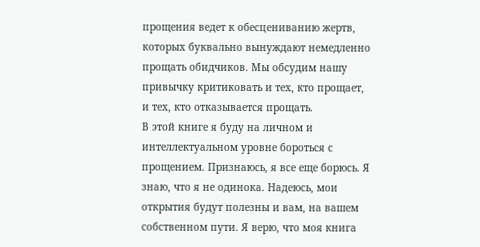прощения ведет к обесцениванию жертв, которых буквально вынуждают немедленно прощать обидчиков. Мы обсудим нашу привычку критиковать и тех, кто прощает, и тех, кто отказывается прощать.
В этой книге я буду на личном и интеллектуальном уровне бороться с прощением. Признаюсь, я все еще борюсь. Я знаю, что я не одинока. Надеюсь, мои открытия будут полезны и вам, на вашем собственном пути. Я верю, что моя книга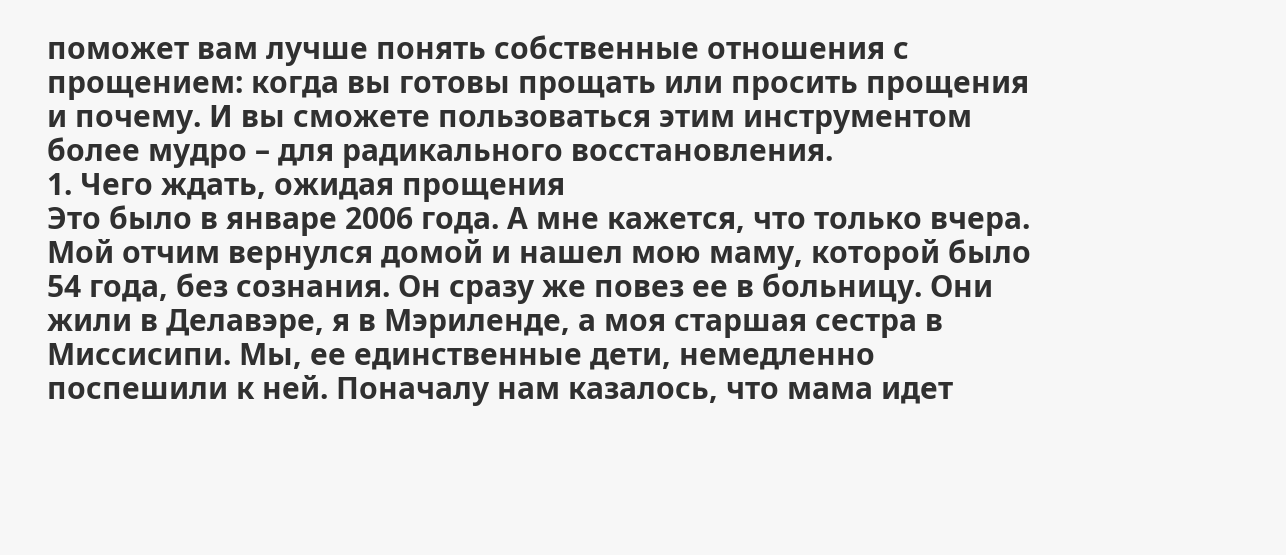поможет вам лучше понять собственные отношения с прощением: когда вы готовы прощать или просить прощения и почему. И вы сможете пользоваться этим инструментом более мудро – для радикального восстановления.
1. Чего ждать, ожидая прощения
Это было в январе 2006 года. А мне кажется, что только вчера. Мой отчим вернулся домой и нашел мою маму, которой было 54 года, без сознания. Он сразу же повез ее в больницу. Они жили в Делавэре, я в Мэриленде, а моя старшая сестра в Миссисипи. Мы, ее единственные дети, немедленно поспешили к ней. Поначалу нам казалось, что мама идет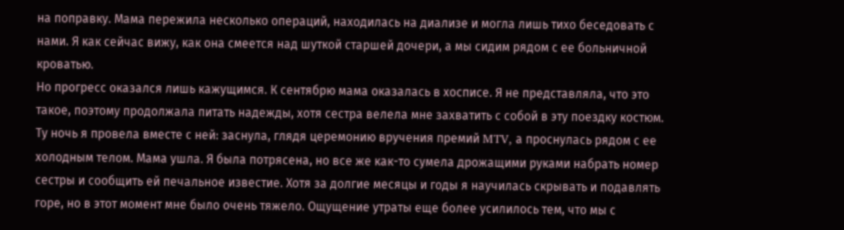на поправку. Мама пережила несколько операций, находилась на диализе и могла лишь тихо беседовать с нами. Я как сейчас вижу, как она смеется над шуткой старшей дочери, а мы сидим рядом с ее больничной кроватью.
Но прогресс оказался лишь кажущимся. К сентябрю мама оказалась в хосписе. Я не представляла, что это такое, поэтому продолжала питать надежды, хотя сестра велела мне захватить с собой в эту поездку костюм. Ту ночь я провела вместе с ней: заснула, глядя церемонию вручения премий MTV, а проснулась рядом с ее холодным телом. Мама ушла. Я была потрясена, но все же как-то сумела дрожащими руками набрать номер сестры и сообщить ей печальное известие. Хотя за долгие месяцы и годы я научилась скрывать и подавлять горе, но в этот момент мне было очень тяжело. Ощущение утраты еще более усилилось тем, что мы с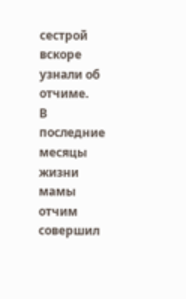сестрой вскоре узнали об отчиме.
В последние месяцы жизни мамы отчим совершил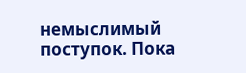немыслимый поступок. Пока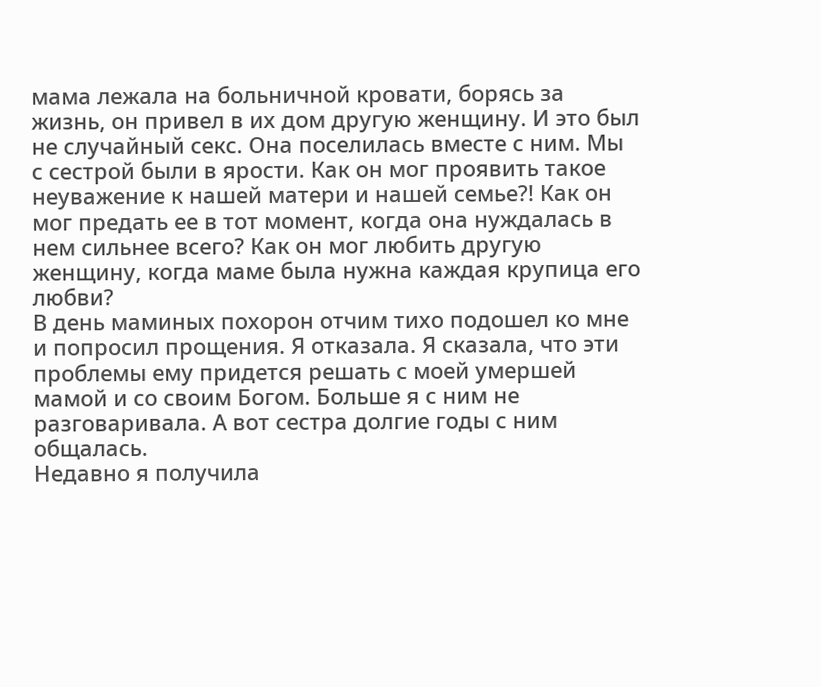мама лежала на больничной кровати, борясь за жизнь, он привел в их дом другую женщину. И это был не случайный секс. Она поселилась вместе с ним. Мы с сестрой были в ярости. Как он мог проявить такое неуважение к нашей матери и нашей семье?! Как он мог предать ее в тот момент, когда она нуждалась в нем сильнее всего? Как он мог любить другую женщину, когда маме была нужна каждая крупица его любви?
В день маминых похорон отчим тихо подошел ко мне и попросил прощения. Я отказала. Я сказала, что эти проблемы ему придется решать с моей умершей мамой и со своим Богом. Больше я с ним не разговаривала. А вот сестра долгие годы с ним общалась.
Недавно я получила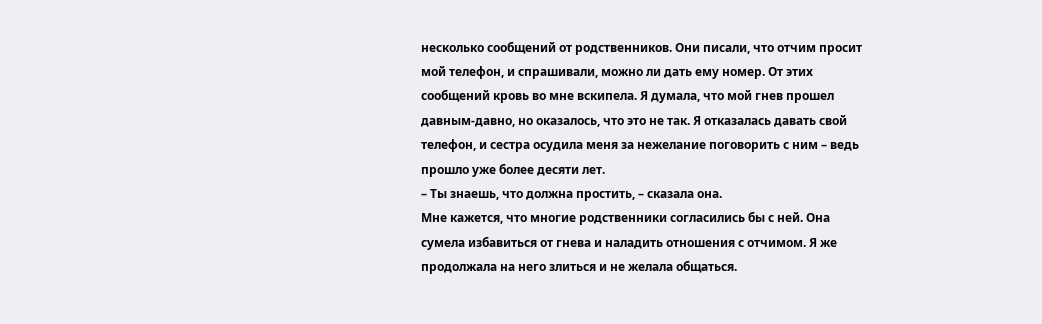несколько сообщений от родственников. Они писали, что отчим просит мой телефон, и спрашивали, можно ли дать ему номер. От этих сообщений кровь во мне вскипела. Я думала, что мой гнев прошел давным-давно, но оказалось, что это не так. Я отказалась давать свой телефон, и сестра осудила меня за нежелание поговорить с ним – ведь прошло уже более десяти лет.
– Ты знаешь, что должна простить, – сказала она.
Мне кажется, что многие родственники согласились бы с ней. Она сумела избавиться от гнева и наладить отношения с отчимом. Я же продолжала на него злиться и не желала общаться.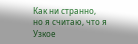Как ни странно, но я считаю, что я
Узкое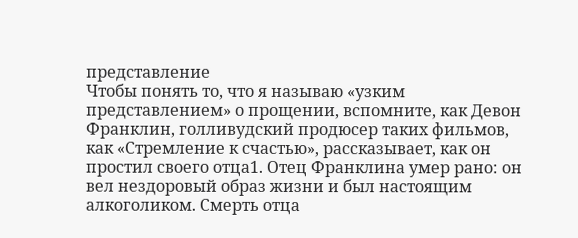представление
Чтобы понять то, что я называю «узким представлением» о прощении, вспомните, как Девон Франклин, голливудский продюсер таких фильмов, как «Стремление к счастью», рассказывает, как он простил своего отца1. Отец Франклина умер рано: он вел нездоровый образ жизни и был настоящим алкоголиком. Смерть отца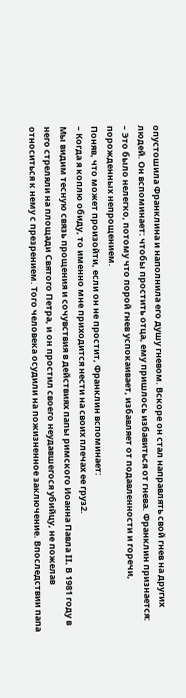опустошила Франклина и наполнила его душу гневом. Вскоре он стал направлять свой гнев на других людей. Он вспоминает: чтобы простить отца, ему пришлось избавиться от гнева. Франклин признается:
– Это было нелегко, потому что порой гнев успокаивает, избавляет от подавленности и горечи, порожденных непрощением.
Поняв, что может произойти, если он не простит, Франклин вспоминает:
– Когда я коплю обиду, то именно мне приходится нести на своих плечах ее груз2.
Мы видим тесную связь прощения и сочувствия в действиях папы римского Иоанна Павла II. В 1981 году в него стреляли на площади Святого Петра, и он простил своего неудавшегося убийцу, не пожелав относиться к нему с презрением. Того человека осудили на пожизненное заключение. Впоследствии папа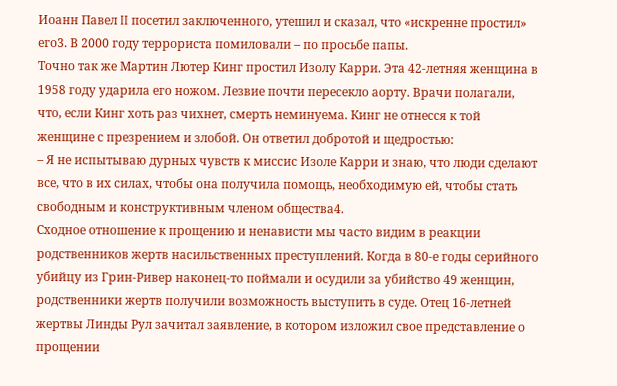Иоанн Павел II посетил заключенного, утешил и сказал, что «искренне простил» его3. В 2000 году террориста помиловали – по просьбе папы.
Точно так же Мартин Лютер Кинг простил Изолу Карри. Эта 42-летняя женщина в 1958 году ударила его ножом. Лезвие почти пересекло аорту. Врачи полагали, что, если Кинг хоть раз чихнет, смерть неминуема. Кинг не отнесся к той женщине с презрением и злобой. Он ответил добротой и щедростью:
– Я не испытываю дурных чувств к миссис Изоле Карри и знаю, что люди сделают все, что в их силах, чтобы она получила помощь, необходимую ей, чтобы стать свободным и конструктивным членом общества4.
Сходное отношение к прощению и ненависти мы часто видим в реакции родственников жертв насильственных преступлений. Когда в 80-е годы серийного убийцу из Грин-Ривер наконец-то поймали и осудили за убийство 49 женщин, родственники жертв получили возможность выступить в суде. Отец 16-летней жертвы Линды Рул зачитал заявление, в котором изложил свое представление о прощении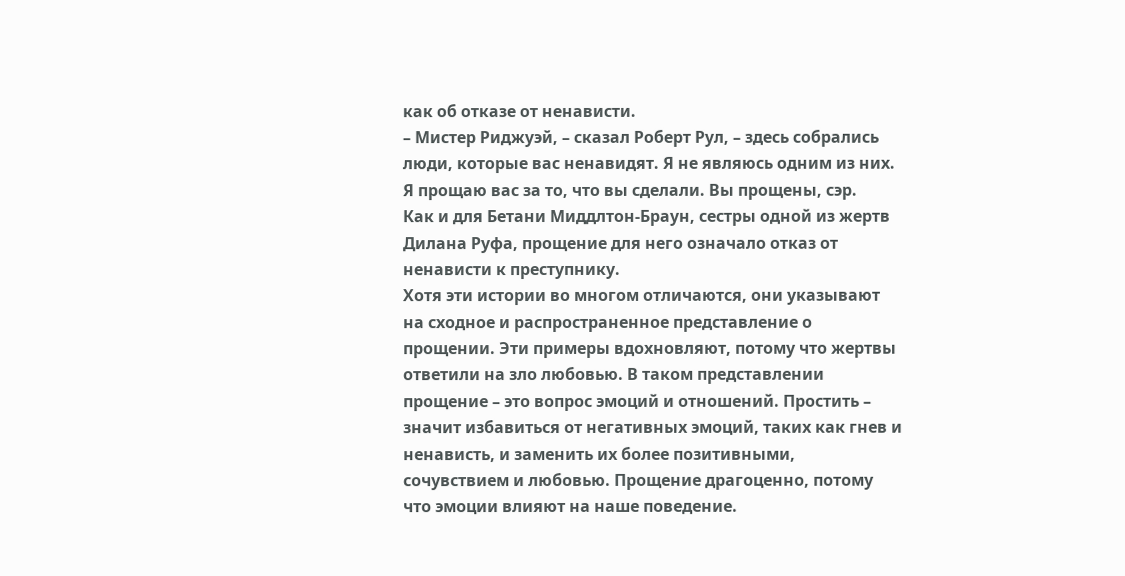как об отказе от ненависти.
– Мистер Риджуэй, – сказал Роберт Рул, – здесь собрались люди, которые вас ненавидят. Я не являюсь одним из них. Я прощаю вас за то, что вы сделали. Вы прощены, сэр.
Как и для Бетани Миддлтон-Браун, сестры одной из жертв Дилана Руфа, прощение для него означало отказ от ненависти к преступнику.
Хотя эти истории во многом отличаются, они указывают на сходное и распространенное представление о прощении. Эти примеры вдохновляют, потому что жертвы ответили на зло любовью. В таком представлении прощение – это вопрос эмоций и отношений. Простить – значит избавиться от негативных эмоций, таких как гнев и ненависть, и заменить их более позитивными, сочувствием и любовью. Прощение драгоценно, потому что эмоции влияют на наше поведение.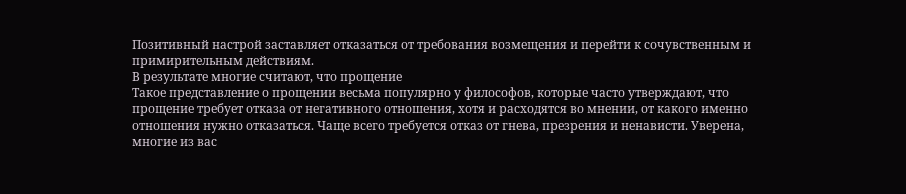Позитивный настрой заставляет отказаться от требования возмещения и перейти к сочувственным и примирительным действиям.
В результате многие считают, что прощение
Такое представление о прощении весьма популярно у философов, которые часто утверждают, что прощение требует отказа от негативного отношения, хотя и расходятся во мнении, от какого именно отношения нужно отказаться. Чаще всего требуется отказ от гнева, презрения и ненависти. Уверена, многие из вас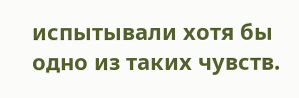испытывали хотя бы одно из таких чувств.